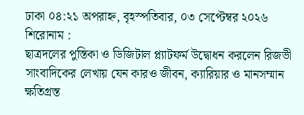ঢাকা ০৪:২১ অপরাহ্ন, বৃহস্পতিবার, ০৩ সেপ্টেম্বর ২০২৬
শিরোনাম :
ছাত্রদলের পুস্তিকা ও ডিজিটাল প্ল্যাটফর্ম উদ্বোধন করলেন রিজভী সাংবাদিকের লেখায় যেন কারও জীবন, ক্যারিয়ার ও মানসম্মান ক্ষতিগ্রস্ত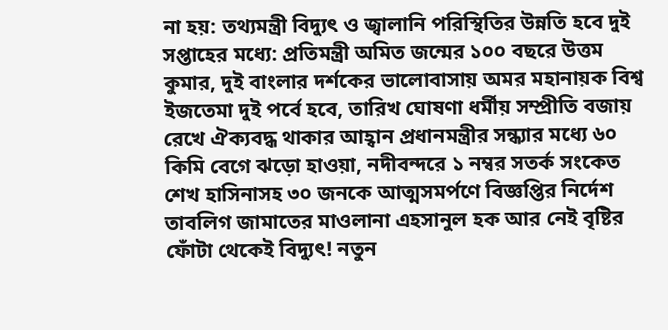না হয়: তথ্যমন্ত্রী বিদ্যুৎ ও জ্বালানি পরিস্থিতির উন্নতি হবে দুই সপ্তাহের মধ্যে: প্রতিমন্ত্রী অমিত জন্মের ১০০ বছরে উত্তম কুমার, দুই বাংলার দর্শকের ভালোবাসায় অমর মহানায়ক বিশ্ব ইজতেমা দুই পর্বে হবে, তারিখ ঘোষণা ধর্মীয় সম্প্রীতি বজায় রেখে ঐক্যবদ্ধ থাকার আহ্বান প্রধানমন্ত্রীর সন্ধ্যার মধ্যে ৬০ কিমি বেগে ঝড়ো হাওয়া, নদীবন্দরে ১ নম্বর সতর্ক সংকেত শেখ হাসিনাসহ ৩০ জনকে আত্মসমর্পণে বিজ্ঞপ্তির নির্দেশ তাবলিগ জামাতের মাওলানা এহসানুল হক আর নেই বৃষ্টির ফোঁটা থেকেই বিদ্যুৎ! নতুন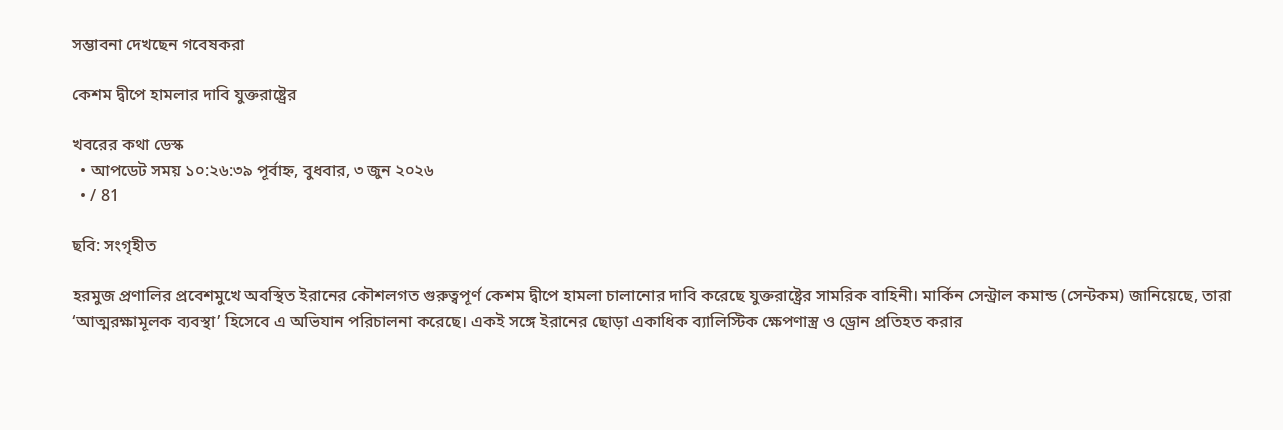সম্ভাবনা দেখছেন গবেষকরা

কেশম দ্বীপে হামলার দাবি যুক্তরাষ্ট্রের

খবরের কথা ডেস্ক
  • আপডেট সময় ১০:২৬:৩৯ পূর্বাহ্ন, বুধবার, ৩ জুন ২০২৬
  • / 81

ছবি: সংগৃহীত

হরমুজ প্রণালির প্রবেশমুখে অবস্থিত ইরানের কৌশলগত গুরুত্বপূর্ণ কেশম দ্বীপে হামলা চালানোর দাবি করেছে যুক্তরাষ্ট্রের সামরিক বাহিনী। মার্কিন সেন্ট্রাল কমান্ড (সেন্টকম) জানিয়েছে, তারা ‘আত্মরক্ষামূলক ব্যবস্থা’ হিসেবে এ অভিযান পরিচালনা করেছে। একই সঙ্গে ইরানের ছোড়া একাধিক ব্যালিস্টিক ক্ষেপণাস্ত্র ও ড্রোন প্রতিহত করার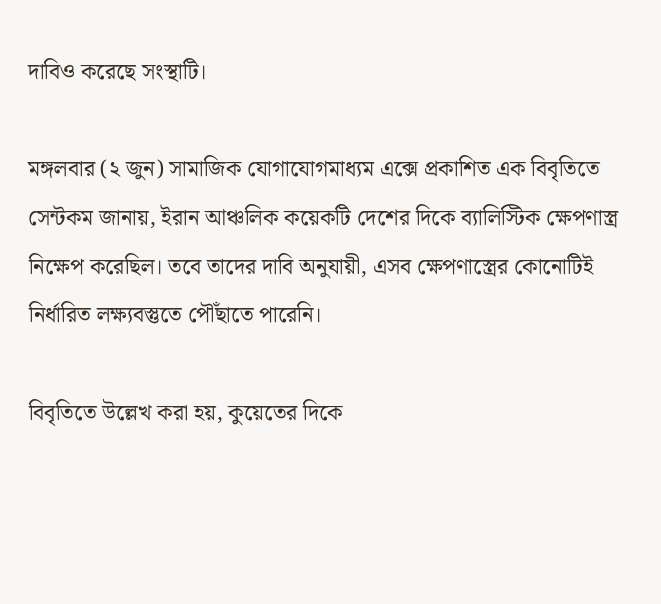দাবিও করেছে সংস্থাটি।

মঙ্গলবার (২ জুন) সামাজিক যোগাযোগমাধ্যম এক্সে প্রকাশিত এক বিবৃতিতে সেন্টকম জানায়, ইরান আঞ্চলিক কয়েকটি দেশের দিকে ব্যালিস্টিক ক্ষেপণাস্ত্র নিক্ষেপ করেছিল। তবে তাদের দাবি অনুযায়ী, এসব ক্ষেপণাস্ত্রের কোনোটিই নির্ধারিত লক্ষ্যবস্তুতে পৌঁছাতে পারেনি।

বিবৃতিতে উল্লেখ করা হয়, কুয়েতের দিকে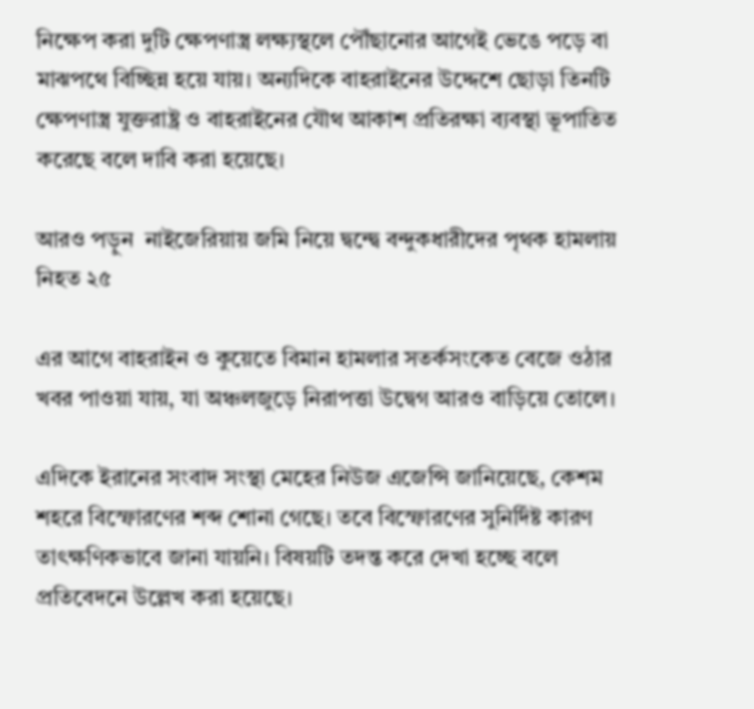নিক্ষেপ করা দুটি ক্ষেপণাস্ত্র লক্ষ্যস্থলে পৌঁছানোর আগেই ভেঙে পড়ে বা মাঝপথে বিচ্ছিন্ন হয়ে যায়। অন্যদিকে বাহরাইনের উদ্দেশে ছোড়া তিনটি ক্ষেপণাস্ত্র যুক্তরাষ্ট্র ও বাহরাইনের যৌথ আকাশ প্রতিরক্ষা ব্যবস্থা ভূপাতিত করেছে বলে দাবি করা হয়েছে।

আরও পড়ুন  নাইজেরিয়ায় জমি নিয়ে দ্বন্দ্বে বন্দুকধারীদের পৃথক হামলায় নিহত ২৫

এর আগে বাহরাইন ও কুয়েতে বিমান হামলার সতর্কসংকেত বেজে ওঠার খবর পাওয়া যায়, যা অঞ্চলজুড়ে নিরাপত্তা উদ্বেগ আরও বাড়িয়ে তোলে।

এদিকে ইরানের সংবাদ সংস্থা মেহের নিউজ এজেন্সি জানিয়েছে, কেশম শহরে বিস্ফোরণের শব্দ শোনা গেছে। তবে বিস্ফোরণের সুনির্দিষ্ট কারণ তাৎক্ষণিকভাবে জানা যায়নি। বিষয়টি তদন্ত করে দেখা হচ্ছে বলে প্রতিবেদনে উল্লেখ করা হয়েছে।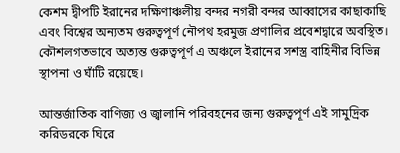কেশম দ্বীপটি ইরানের দক্ষিণাঞ্চলীয় বন্দর নগরী বন্দর আব্বাসের কাছাকাছি এবং বিশ্বের অন্যতম গুরুত্বপূর্ণ নৌপথ হরমুজ প্রণালির প্রবেশদ্বারে অবস্থিত। কৌশলগতভাবে অত্যন্ত গুরুত্বপূর্ণ এ অঞ্চলে ইরানের সশস্ত্র বাহিনীর বিভিন্ন স্থাপনা ও ঘাঁটি রয়েছে।

আন্তর্জাতিক বাণিজ্য ও জ্বালানি পরিবহনের জন্য গুরুত্বপূর্ণ এই সামুদ্রিক করিডরকে ঘিরে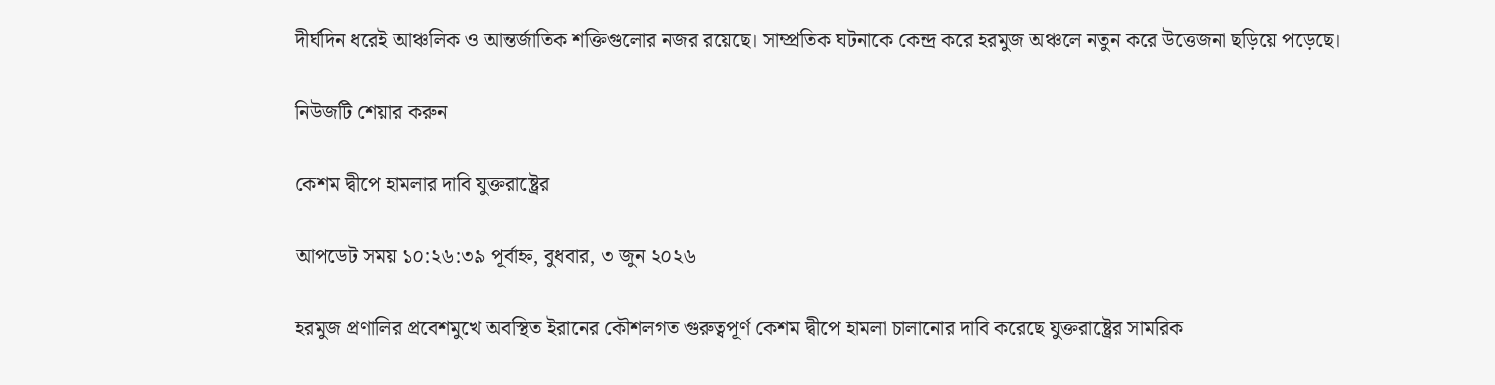দীর্ঘদিন ধরেই আঞ্চলিক ও আন্তর্জাতিক শক্তিগুলোর নজর রয়েছে। সাম্প্রতিক ঘটনাকে কেন্দ্র করে হরমুজ অঞ্চলে নতুন করে উত্তেজনা ছড়িয়ে পড়েছে।

নিউজটি শেয়ার করুন

কেশম দ্বীপে হামলার দাবি যুক্তরাষ্ট্রের

আপডেট সময় ১০:২৬:৩৯ পূর্বাহ্ন, বুধবার, ৩ জুন ২০২৬

হরমুজ প্রণালির প্রবেশমুখে অবস্থিত ইরানের কৌশলগত গুরুত্বপূর্ণ কেশম দ্বীপে হামলা চালানোর দাবি করেছে যুক্তরাষ্ট্রের সামরিক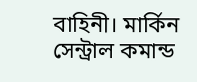বাহিনী। মার্কিন সেন্ট্রাল কমান্ড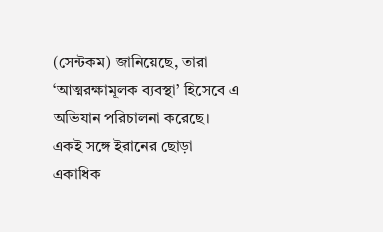(সেন্টকম) জানিয়েছে, তারা ‘আত্মরক্ষামূলক ব্যবস্থা’ হিসেবে এ অভিযান পরিচালনা করেছে। একই সঙ্গে ইরানের ছোড়া একাধিক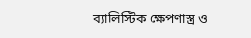ব্যালিস্টিক ক্ষেপণাস্ত্র ও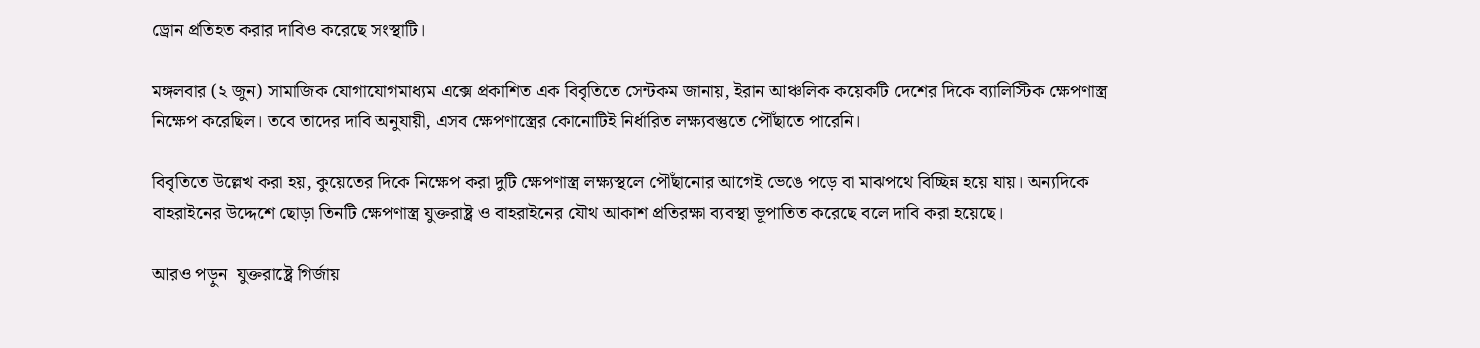ড্রোন প্রতিহত করার দাবিও করেছে সংস্থাটি।

মঙ্গলবার (২ জুন) সামাজিক যোগাযোগমাধ্যম এক্সে প্রকাশিত এক বিবৃতিতে সেন্টকম জানায়, ইরান আঞ্চলিক কয়েকটি দেশের দিকে ব্যালিস্টিক ক্ষেপণাস্ত্র নিক্ষেপ করেছিল। তবে তাদের দাবি অনুযায়ী, এসব ক্ষেপণাস্ত্রের কোনোটিই নির্ধারিত লক্ষ্যবস্তুতে পৌঁছাতে পারেনি।

বিবৃতিতে উল্লেখ করা হয়, কুয়েতের দিকে নিক্ষেপ করা দুটি ক্ষেপণাস্ত্র লক্ষ্যস্থলে পৌঁছানোর আগেই ভেঙে পড়ে বা মাঝপথে বিচ্ছিন্ন হয়ে যায়। অন্যদিকে বাহরাইনের উদ্দেশে ছোড়া তিনটি ক্ষেপণাস্ত্র যুক্তরাষ্ট্র ও বাহরাইনের যৌথ আকাশ প্রতিরক্ষা ব্যবস্থা ভূপাতিত করেছে বলে দাবি করা হয়েছে।

আরও পড়ুন  যুক্তরাষ্ট্রে গির্জায়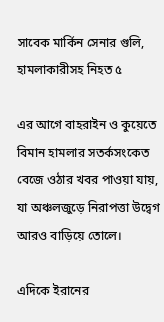সাবেক মার্কিন সেনার গুলি, হামলাকারীসহ নিহত ৫

এর আগে বাহরাইন ও কুয়েতে বিমান হামলার সতর্কসংকেত বেজে ওঠার খবর পাওয়া যায়, যা অঞ্চলজুড়ে নিরাপত্তা উদ্বেগ আরও বাড়িয়ে তোলে।

এদিকে ইরানের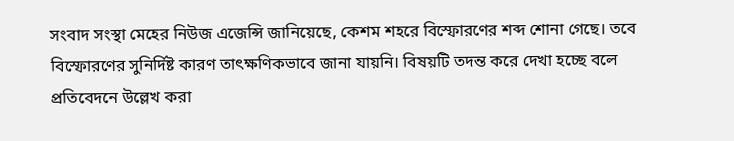সংবাদ সংস্থা মেহের নিউজ এজেন্সি জানিয়েছে, কেশম শহরে বিস্ফোরণের শব্দ শোনা গেছে। তবে বিস্ফোরণের সুনির্দিষ্ট কারণ তাৎক্ষণিকভাবে জানা যায়নি। বিষয়টি তদন্ত করে দেখা হচ্ছে বলে প্রতিবেদনে উল্লেখ করা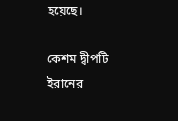হয়েছে।

কেশম দ্বীপটি ইরানের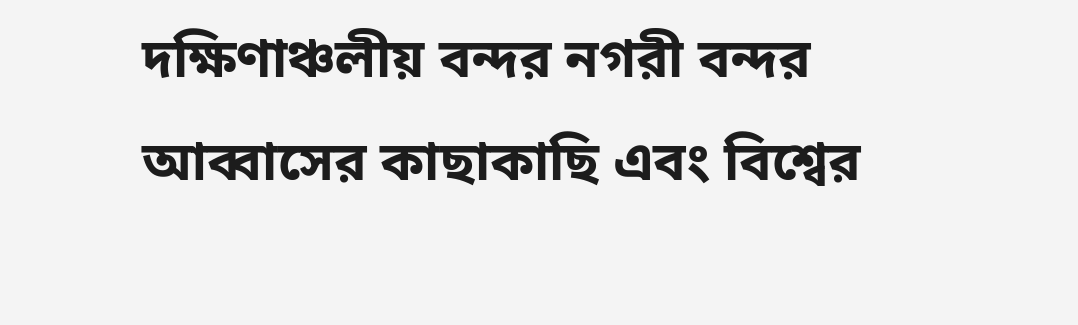দক্ষিণাঞ্চলীয় বন্দর নগরী বন্দর আব্বাসের কাছাকাছি এবং বিশ্বের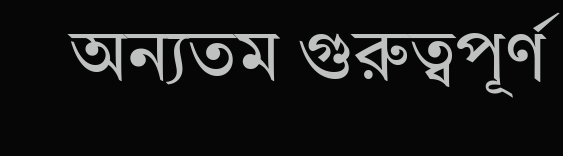অন্যতম গুরুত্বপূর্ণ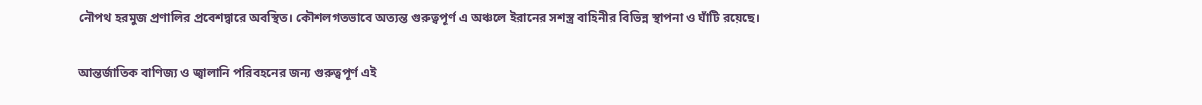নৌপথ হরমুজ প্রণালির প্রবেশদ্বারে অবস্থিত। কৌশলগতভাবে অত্যন্ত গুরুত্বপূর্ণ এ অঞ্চলে ইরানের সশস্ত্র বাহিনীর বিভিন্ন স্থাপনা ও ঘাঁটি রয়েছে।

আন্তর্জাতিক বাণিজ্য ও জ্বালানি পরিবহনের জন্য গুরুত্বপূর্ণ এই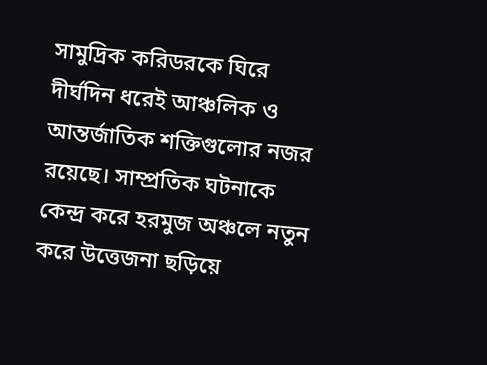সামুদ্রিক করিডরকে ঘিরে দীর্ঘদিন ধরেই আঞ্চলিক ও আন্তর্জাতিক শক্তিগুলোর নজর রয়েছে। সাম্প্রতিক ঘটনাকে কেন্দ্র করে হরমুজ অঞ্চলে নতুন করে উত্তেজনা ছড়িয়ে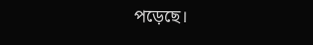পড়েছে।